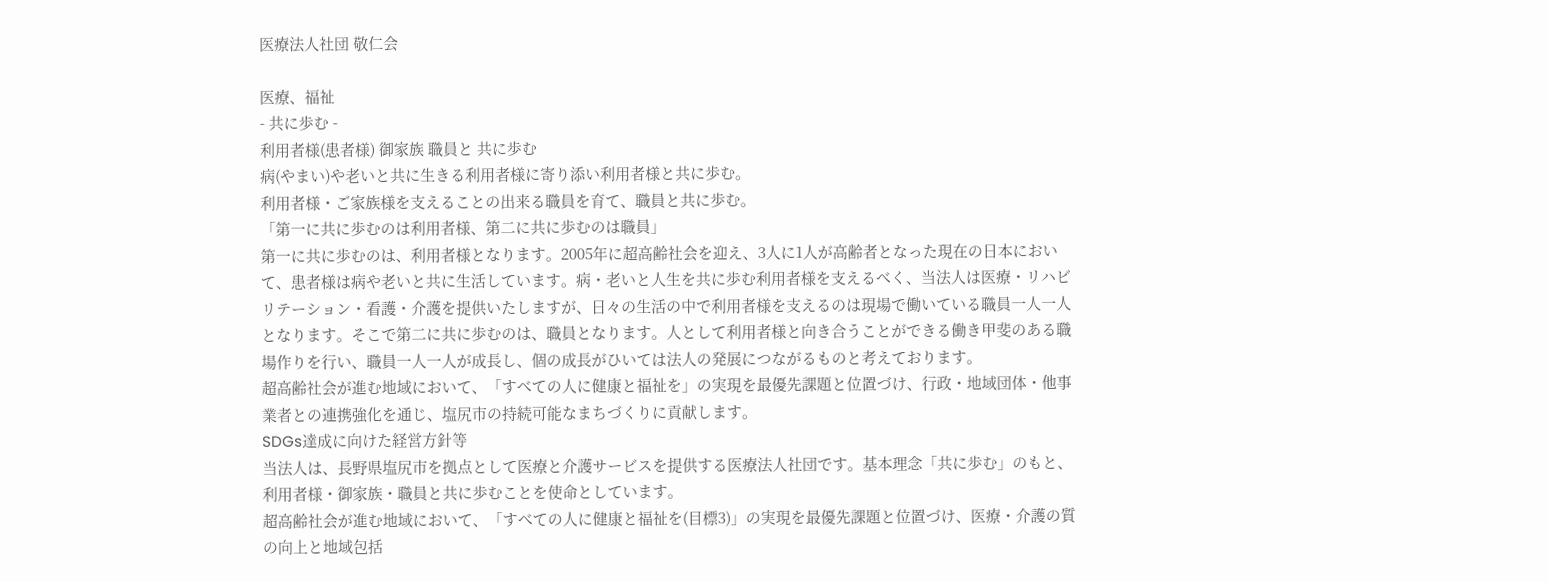医療法人社団 敬仁会

医療、福祉
- 共に歩む -
利用者様(患者様) 御家族 職員と 共に歩む
病(やまい)や老いと共に生きる利用者様に寄り添い利用者様と共に歩む。
利用者様・ご家族様を支えることの出来る職員を育て、職員と共に歩む。
「第一に共に歩むのは利用者様、第二に共に歩むのは職員」
第一に共に歩むのは、利用者様となります。2005年に超高齢社会を迎え、3人に1人が高齢者となった現在の日本において、患者様は病や老いと共に生活しています。病・老いと人生を共に歩む利用者様を支えるべく、当法人は医療・リハビリテーション・看護・介護を提供いたしますが、日々の生活の中で利用者様を支えるのは現場で働いている職員一人一人となります。そこで第二に共に歩むのは、職員となります。人として利用者様と向き合うことができる働き甲斐のある職場作りを行い、職員一人一人が成長し、個の成長がひいては法人の発展につながるものと考えております。
超高齢社会が進む地域において、「すべての人に健康と福祉を」の実現を最優先課題と位置づけ、行政・地域団体・他事業者との連携強化を通じ、塩尻市の持続可能なまちづくりに貢献します。
SDGs達成に向けた経営方針等
当法人は、長野県塩尻市を拠点として医療と介護サービスを提供する医療法人社団です。基本理念「共に歩む」のもと、利用者様・御家族・職員と共に歩むことを使命としています。
超高齢社会が進む地域において、「すべての人に健康と福祉を(目標3)」の実現を最優先課題と位置づけ、医療・介護の質の向上と地域包括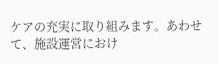ケアの充実に取り組みます。あわせて、施設運営におけ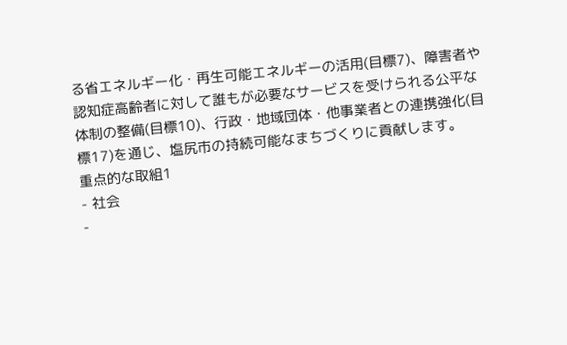る省エネルギー化・再生可能エネルギーの活用(目標7)、障害者や認知症高齢者に対して誰もが必要なサービスを受けられる公平な体制の整備(目標10)、行政・地域団体・他事業者との連携強化(目標17)を通じ、塩尻市の持続可能なまちづくりに貢献します。
重点的な取組1
- 社会
-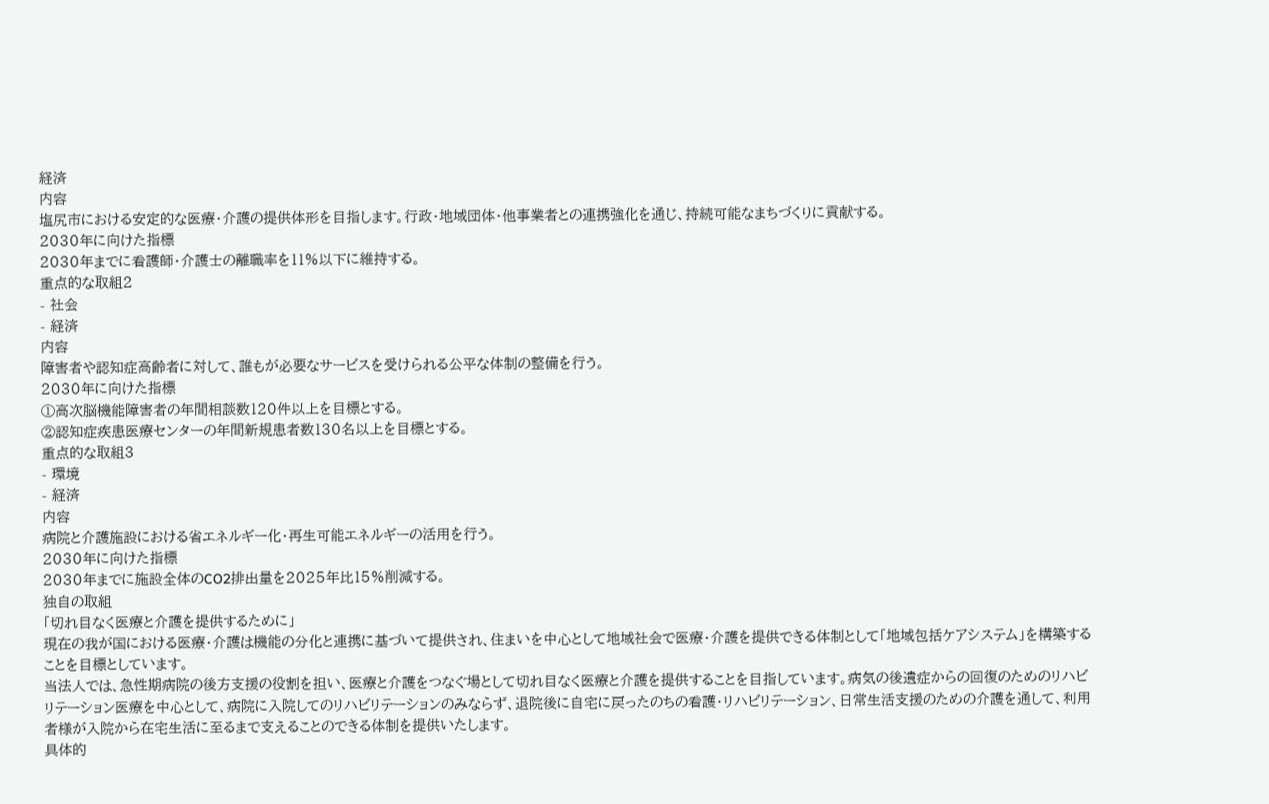経済
内容
塩尻市における安定的な医療・介護の提供体形を目指します。行政・地域団体・他事業者との連携強化を通じ、持続可能なまちづくりに貢献する。
2030年に向けた指標
2030年までに看護師・介護士の離職率を11%以下に維持する。
重点的な取組2
- 社会
- 経済
内容
障害者や認知症高齢者に対して、誰もが必要なサービスを受けられる公平な体制の整備を行う。
2030年に向けた指標
①高次脳機能障害者の年間相談数120件以上を目標とする。
②認知症疾患医療センターの年間新規患者数130名以上を目標とする。
重点的な取組3
- 環境
- 経済
内容
病院と介護施設における省エネルギー化・再生可能エネルギーの活用を行う。
2030年に向けた指標
2030年までに施設全体のCO2排出量を2025年比15%削減する。
独自の取組
「切れ目なく医療と介護を提供するために」
現在の我が国における医療・介護は機能の分化と連携に基づいて提供され、住まいを中心として地域社会で医療・介護を提供できる体制として「地域包括ケアシステム」を構築することを目標としています。
当法人では、急性期病院の後方支援の役割を担い、医療と介護をつなぐ場として切れ目なく医療と介護を提供することを目指しています。病気の後遺症からの回復のためのリハビリテーション医療を中心として、病院に入院してのリハビリテーションのみならず、退院後に自宅に戻ったのちの看護・リハビリテーション、日常生活支援のための介護を通して、利用者様が入院から在宅生活に至るまで支えることのできる体制を提供いたします。
具体的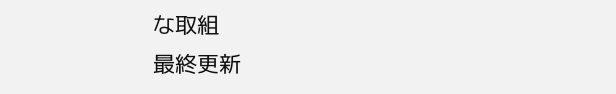な取組
最終更新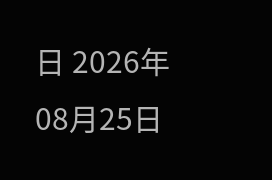日 2026年08月25日